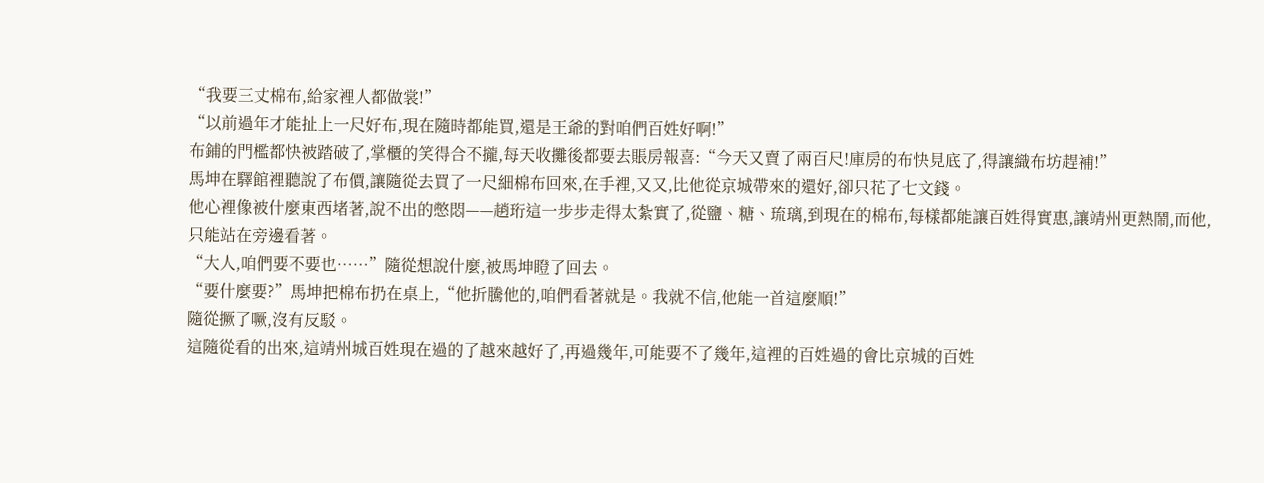“我要三丈棉布,給家裡人都做裳!”
“以前過年才能扯上一尺好布,現在隨時都能買,還是王爺的對咱們百姓好啊!”
布鋪的門檻都快被踏破了,掌櫃的笑得合不攏,每天收攤後都要去賬房報喜:“今天又賣了兩百尺!庫房的布快見底了,得讓織布坊趕補!”
馬坤在驛館裡聽說了布價,讓隨從去買了一尺細棉布回來,在手裡,又又,比他從京城帶來的還好,卻只花了七文錢。
他心裡像被什麼東西堵著,說不出的憋悶——趙珩這一步步走得太紮實了,從鹽、糖、琉璃,到現在的棉布,每樣都能讓百姓得實惠,讓靖州更熱鬧,而他,只能站在旁邊看著。
“大人,咱們要不要也……”隨從想說什麼,被馬坤瞪了回去。
“要什麼要?”馬坤把棉布扔在桌上,“他折騰他的,咱們看著就是。我就不信,他能一首這麼順!”
隨從撅了噘,沒有反駁。
這隨從看的出來,這靖州城百姓現在過的了越來越好了,再過幾年,可能要不了幾年,這裡的百姓過的會比京城的百姓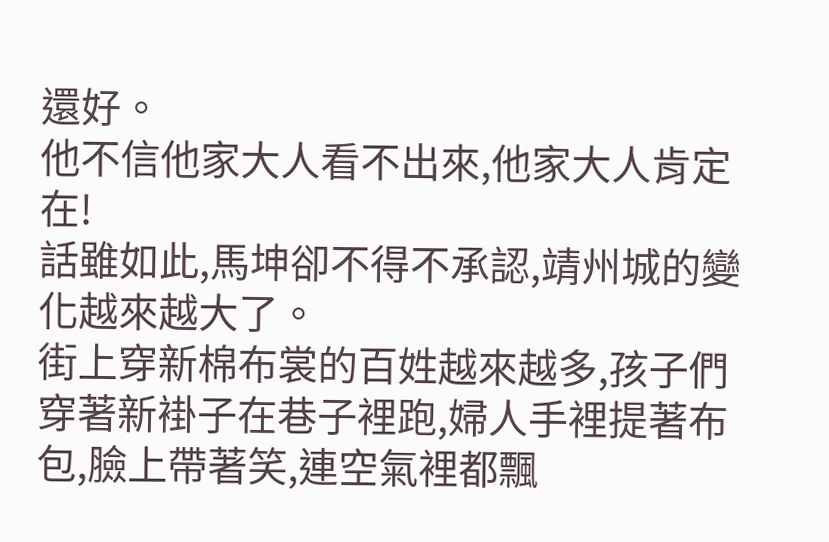還好。
他不信他家大人看不出來,他家大人肯定在!
話雖如此,馬坤卻不得不承認,靖州城的變化越來越大了。
街上穿新棉布裳的百姓越來越多,孩子們穿著新褂子在巷子裡跑,婦人手裡提著布包,臉上帶著笑,連空氣裡都飄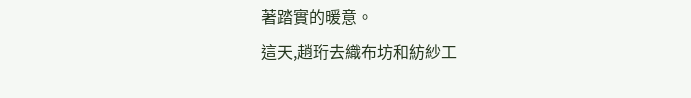著踏實的暖意。
這天,趙珩去織布坊和紡紗工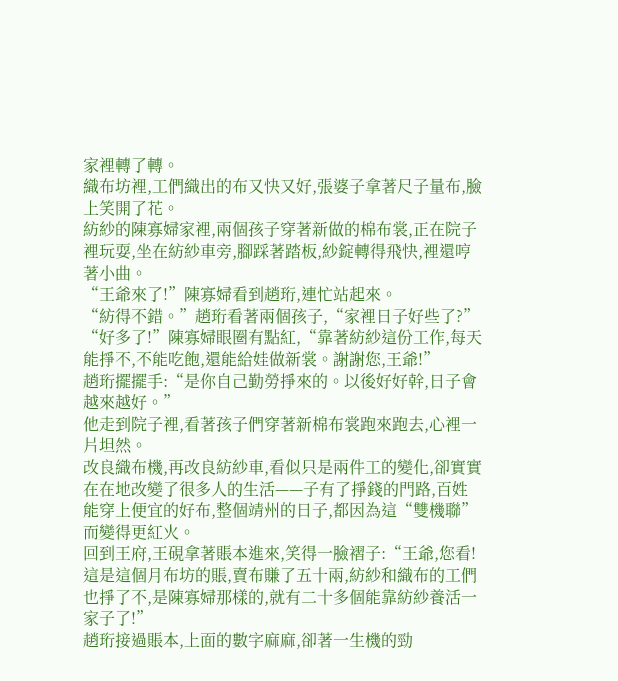家裡轉了轉。
織布坊裡,工們織出的布又快又好,張婆子拿著尺子量布,臉上笑開了花。
紡紗的陳寡婦家裡,兩個孩子穿著新做的棉布裳,正在院子裡玩耍,坐在紡紗車旁,腳踩著踏板,紗錠轉得飛快,裡還哼著小曲。
“王爺來了!”陳寡婦看到趙珩,連忙站起來。
“紡得不錯。”趙珩看著兩個孩子,“家裡日子好些了?”
“好多了!”陳寡婦眼圈有點紅,“靠著紡紗這份工作,每天能掙不,不能吃飽,還能給娃做新裳。謝謝您,王爺!”
趙珩擺擺手:“是你自己勤勞掙來的。以後好好幹,日子會越來越好。”
他走到院子裡,看著孩子們穿著新棉布裳跑來跑去,心裡一片坦然。
改良織布機,再改良紡紗車,看似只是兩件工的變化,卻實實在在地改變了很多人的生活——子有了掙錢的門路,百姓能穿上便宜的好布,整個靖州的日子,都因為這“雙機聯”而變得更紅火。
回到王府,王硯拿著賬本進來,笑得一臉褶子:“王爺,您看!這是這個月布坊的賬,賣布賺了五十兩,紡紗和織布的工們也掙了不,是陳寡婦那樣的,就有二十多個能靠紡紗養活一家子了!”
趙珩接過賬本,上面的數字麻麻,卻著一生機的勁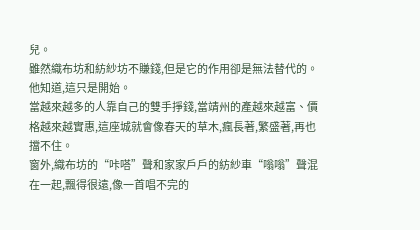兒。
雖然織布坊和紡紗坊不賺錢,但是它的作用卻是無法替代的。
他知道,這只是開始。
當越來越多的人靠自己的雙手掙錢,當靖州的產越來越富、價格越來越實惠,這座城就會像春天的草木,瘋長著,繁盛著,再也擋不住。
窗外,織布坊的“咔嗒”聲和家家戶戶的紡紗車“嗡嗡”聲混在一起,飄得很遠,像一首唱不完的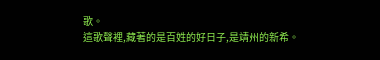歌。
這歌聲裡,藏著的是百姓的好日子,是靖州的新希。